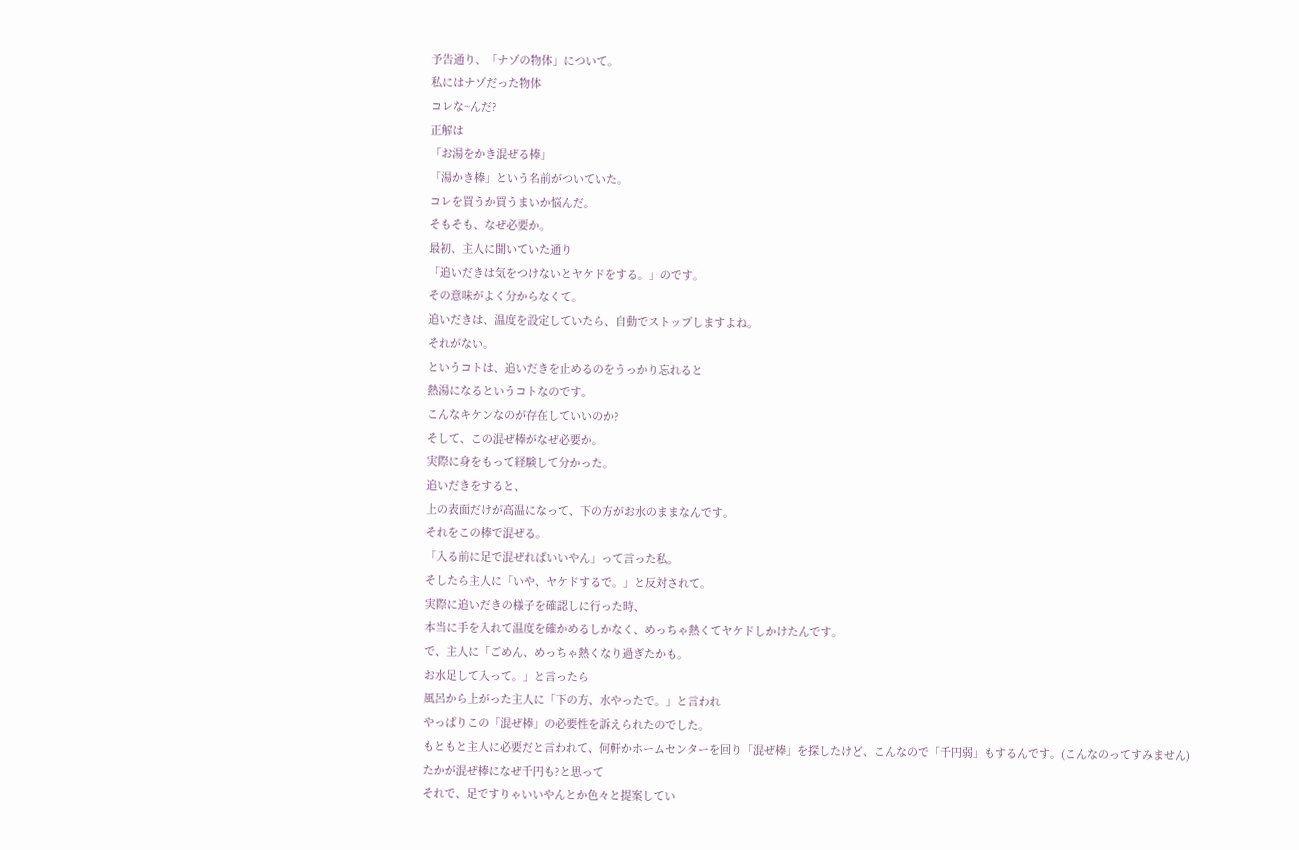予告通り、「ナゾの物体」について。
私にはナゾだった物体
コレな~んだ?
正解は
「お湯をかき混ぜる棒」
「湯かき棒」という名前がついていた。
コレを買うか買うまいか悩んだ。
そもそも、なぜ必要か。
最初、主人に聞いていた通り
「追いだきは気をつけないとヤケドをする。」のです。
その意味がよく分からなくて。
追いだきは、温度を設定していたら、自動でストップしますよね。
それがない。
というコトは、追いだきを止めるのをうっかり忘れると
熱湯になるというコトなのです。
こんなキケンなのが存在していいのか?
そして、この混ぜ棒がなぜ必要か。
実際に身をもって経験して分かった。
追いだきをすると、
上の表面だけが高温になって、下の方がお水のままなんです。
それをこの棒で混ぜる。
「入る前に足で混ぜればいいやん」って言った私。
そしたら主人に「いや、ヤケドするで。」と反対されて。
実際に追いだきの様子を確認しに行った時、
本当に手を入れて温度を確かめるしかなく、めっちゃ熱くてヤケドしかけたんです。
で、主人に「ごめん、めっちゃ熱くなり過ぎたかも。
お水足して入って。」と言ったら
風呂から上がった主人に「下の方、水やったで。」と言われ
やっぱりこの「混ぜ棒」の必要性を訴えられたのでした。
もともと主人に必要だと言われて、何軒かホームセンターを回り「混ぜ棒」を探したけど、こんなので「千円弱」もするんです。(こんなのってすみません)
たかが混ぜ棒になぜ千円も?と思って
それで、足ですりゃいいやんとか色々と提案してい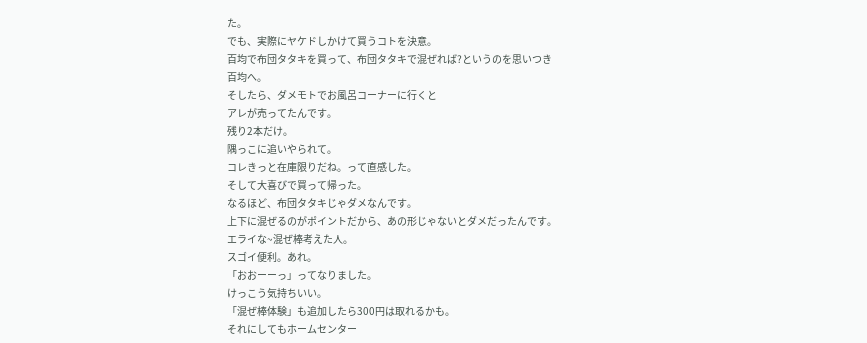た。
でも、実際にヤケドしかけて買うコトを決意。
百均で布団タタキを買って、布団タタキで混ぜれば?というのを思いつき
百均へ。
そしたら、ダメモトでお風呂コーナーに行くと
アレが売ってたんです。
残り2本だけ。
隅っこに追いやられて。
コレきっと在庫限りだね。って直感した。
そして大喜びで買って帰った。
なるほど、布団タタキじゃダメなんです。
上下に混ぜるのがポイントだから、あの形じゃないとダメだったんです。
エライな~混ぜ棒考えた人。
スゴイ便利。あれ。
「おおーーっ」ってなりました。
けっこう気持ちいい。
「混ぜ棒体験」も追加したら300円は取れるかも。
それにしてもホームセンター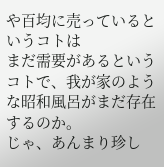や百均に売っているというコトは
まだ需要があるというコトで、我が家のような昭和風呂がまだ存在するのか。
じゃ、あんまり珍し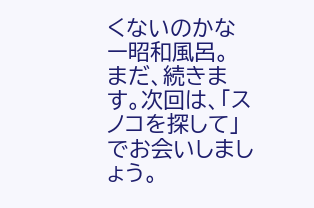くないのかなー昭和風呂。
まだ、続きます。次回は、「スノコを探して」でお会いしましょう。